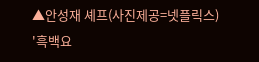▲안성재 셰프(사진제공=넷플릭스)
'흑백요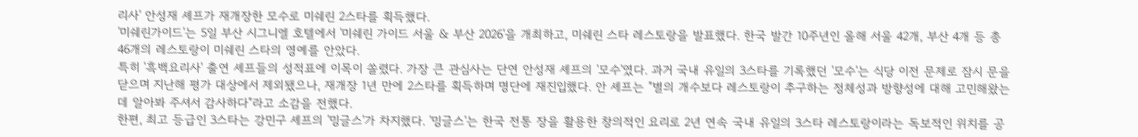리사' 안성재 셰프가 재개장한 모수로 미쉐린 2스타를 획득했다.
'미쉐린가이드'는 5일 부산 시그니엘 호텔에서 '미쉐린 가이드 서울 & 부산 2026'을 개최하고, 미쉐린 스타 레스토랑을 발표했다. 한국 발간 10주년인 올해 서울 42개, 부산 4개 등 총 46개의 레스토랑이 미쉐린 스타의 영예를 안았다.
특히 '흑백요리사' 출연 셰프들의 성적표에 이목이 쏠렸다. 가장 큰 관심사는 단연 안성재 셰프의 '모수'였다. 과거 국내 유일의 3스타를 기록했던 '모수'는 식당 이전 문제로 잠시 문을 닫으며 지난해 평가 대상에서 제외됐으나, 재개장 1년 만에 2스타를 획득하며 명단에 재진입했다. 안 셰프는 "별의 개수보다 레스토랑이 추구하는 정체성과 방향성에 대해 고민해왔는데 알아봐 주셔서 감사하다"라고 소감을 전했다.
한편, 최고 등급인 3스타는 강민구 셰프의 '밍글스'가 차지했다. '밍글스'는 한국 전통 장을 활용한 창의적인 요리로 2년 연속 국내 유일의 3스타 레스토랑이라는 독보적인 위치를 공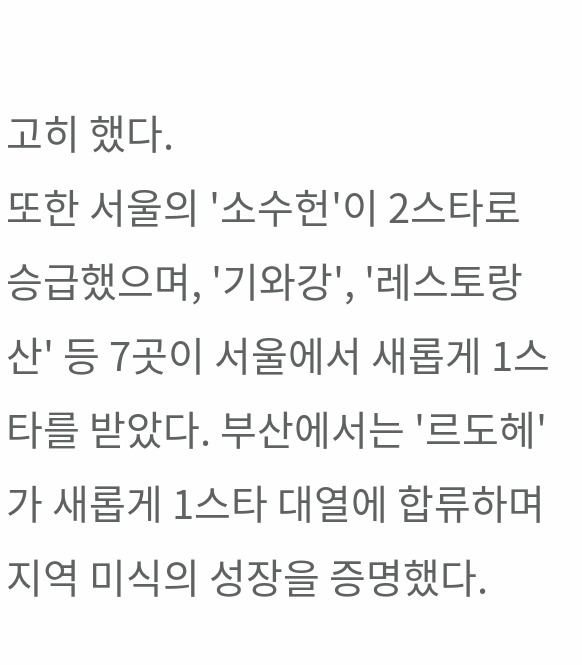고히 했다.
또한 서울의 '소수헌'이 2스타로 승급했으며, '기와강', '레스토랑 산' 등 7곳이 서울에서 새롭게 1스타를 받았다. 부산에서는 '르도헤'가 새롭게 1스타 대열에 합류하며 지역 미식의 성장을 증명했다.